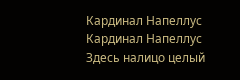Кардинал Напеллус
Кардинал Напеллус
Здесь налицо целый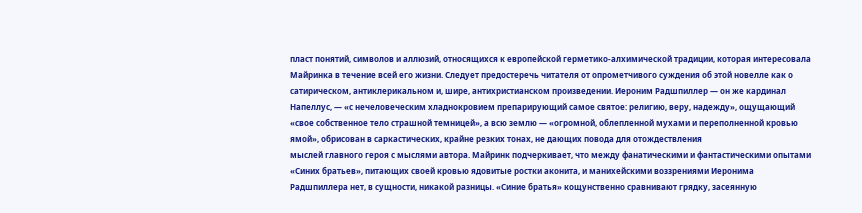пласт понятий, символов и аллюзий, относящихся к европейской герметико-алхимической традиции, которая интересовала Майринка в течение всей его жизни. Следует предостеречь читателя от опрометчивого суждения об этой новелле как о сатирическом, антиклерикальном и, шире, антихристианском произведении. Иероним Радшпиллер — он же кардинал Напеллус, — «с нечеловеческим хладнокровием препарирующий самое святое: религию, веру, надежду», ощущающий «свое собственное тело страшной темницей», а всю землю — «огромной, облепленной мухами и переполненной кровью ямой», обрисован в саркастических, крайне резких тонах, не дающих повода для отождествления
мыслей главного героя с мыслями автора. Майринк подчеркивает, что между фанатическими и фантастическими опытами «Синих братьев», питающих своей кровью ядовитые ростки аконита, и манихейскими воззрениями Иеронима Радшпиллера нет, в сущности, никакой разницы. «Синие братья» кощунственно сравнивают грядку, засеянную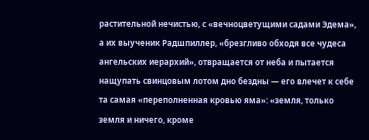растительной нечистью, с «вечноцветущими садами Эдема», а их выученик Радшпиллер, «брезгливо обходя все чудеса ангельских иерархий», отвращается от неба и пытается нащупать свинцовым лотом дно бездны — его влечет к себе та самая «переполненная кровью яма»: «земля, только земля и ничего, кроме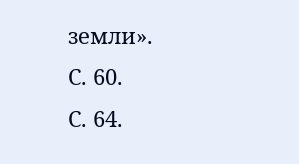земли».
С. 60.
С. 64.